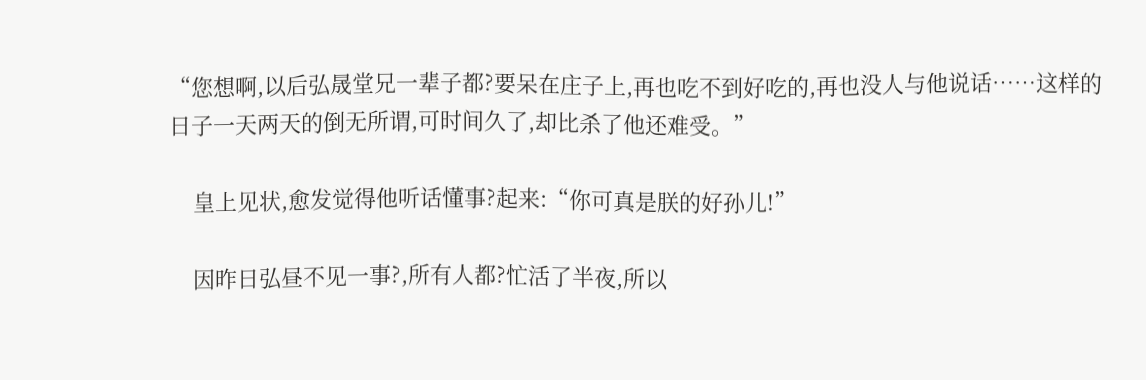“您想啊,以后弘晟堂兄一辈子都?要呆在庄子上,再也吃不到好吃的,再也没人与他说话……这样的日子一天两天的倒无所谓,可时间久了,却比杀了他还难受。”

    皇上见状,愈发觉得他听话懂事?起来:“你可真是朕的好孙儿!”

    因昨日弘昼不见一事?,所有人都?忙活了半夜,所以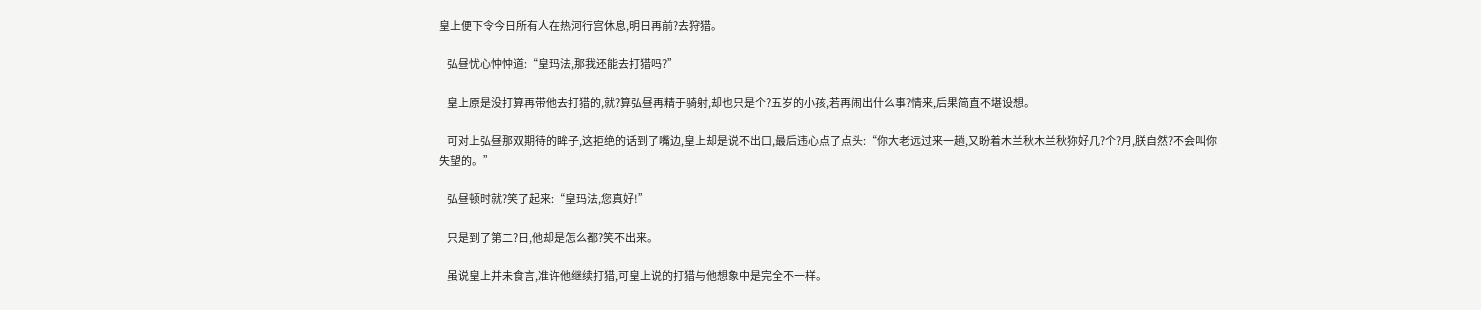皇上便下令今日所有人在热河行宫休息,明日再前?去狩猎。

    弘昼忧心忡忡道:“皇玛法,那我还能去打猎吗?”

    皇上原是没打算再带他去打猎的,就?算弘昼再精于骑射,却也只是个?五岁的小孩,若再闹出什么事?情来,后果简直不堪设想。

    可对上弘昼那双期待的眸子,这拒绝的话到了嘴边,皇上却是说不出口,最后违心点了点头:“你大老远过来一趟,又盼着木兰秋木兰秋狝好几?个?月,朕自然?不会叫你失望的。”

    弘昼顿时就?笑了起来:“皇玛法,您真好!”

    只是到了第二?日,他却是怎么都?笑不出来。

    虽说皇上并未食言,准许他继续打猎,可皇上说的打猎与他想象中是完全不一样。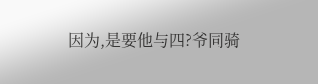因为,是要他与四?爷同骑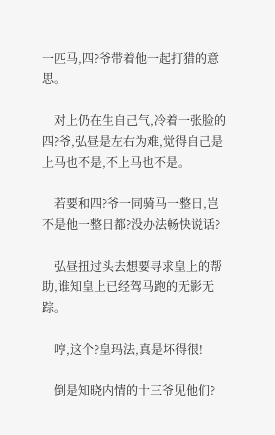一匹马,四?爷带着他一起打猎的意思。

    对上仍在生自己气,冷着一张脸的四?爷,弘昼是左右为难,觉得自己是上马也不是,不上马也不是。

    若要和四?爷一同骑马一整日,岂不是他一整日都?没办法畅快说话?

    弘昼扭过头去想要寻求皇上的帮助,谁知皇上已经驾马跑的无影无踪。

    哼,这个?皇玛法,真是坏得很!

    倒是知晓内情的十三爷见他们?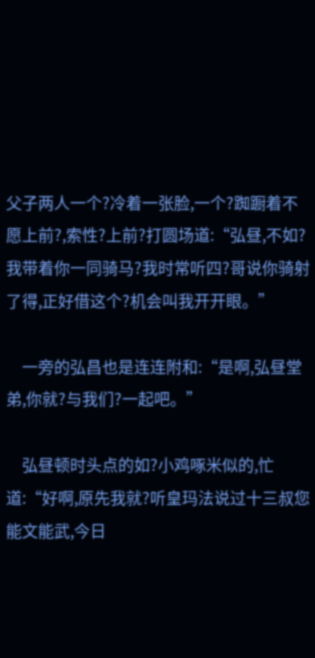父子两人一个?冷着一张脸,一个?踟蹰着不愿上前?,索性?上前?打圆场道:“弘昼,不如?我带着你一同骑马?我时常听四?哥说你骑射了得,正好借这个?机会叫我开开眼。”

    一旁的弘昌也是连连附和:“是啊,弘昼堂弟,你就?与我们?一起吧。”

    弘昼顿时头点的如?小鸡啄米似的,忙道:“好啊,原先我就?听皇玛法说过十三叔您能文能武,今日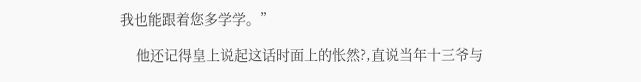我也能跟着您多学学。”

    他还记得皇上说起这话时面上的怅然?,直说当年十三爷与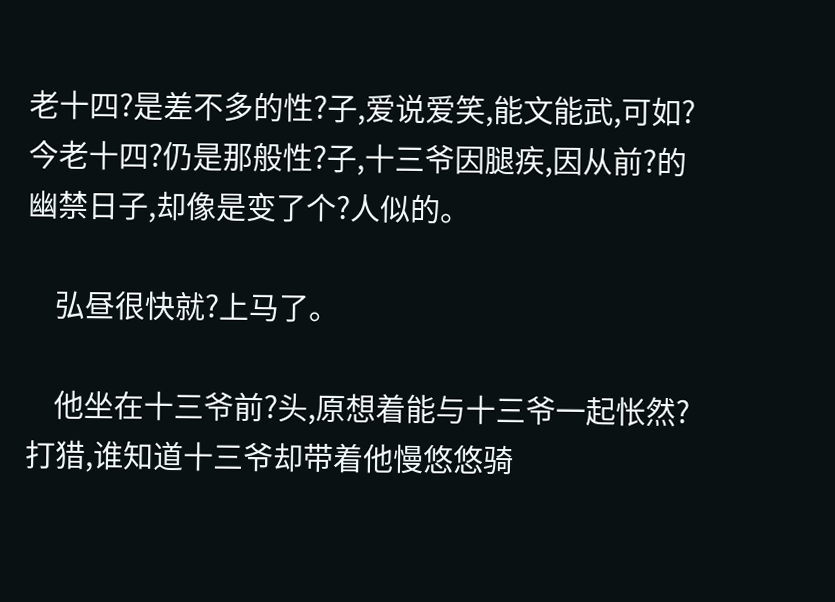老十四?是差不多的性?子,爱说爱笑,能文能武,可如?今老十四?仍是那般性?子,十三爷因腿疾,因从前?的幽禁日子,却像是变了个?人似的。

    弘昼很快就?上马了。

    他坐在十三爷前?头,原想着能与十三爷一起怅然?打猎,谁知道十三爷却带着他慢悠悠骑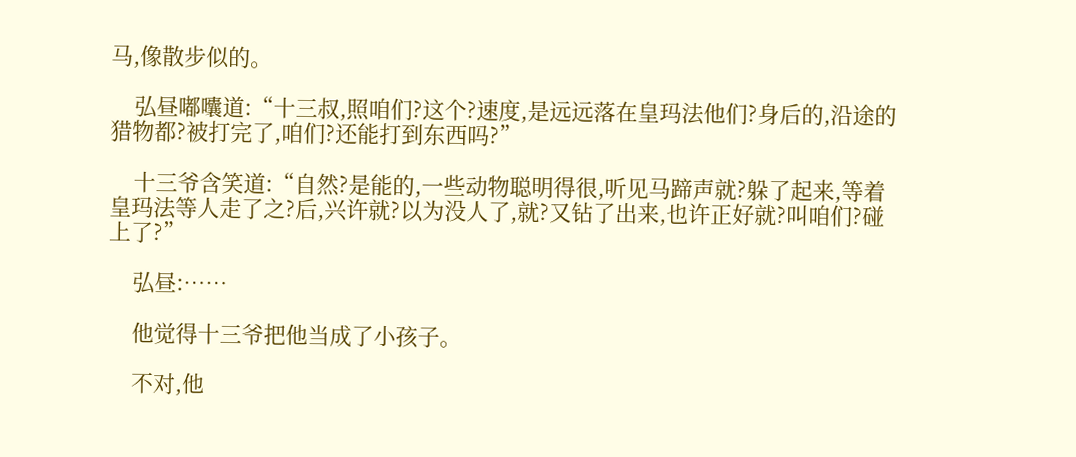马,像散步似的。

    弘昼嘟囔道:“十三叔,照咱们?这个?速度,是远远落在皇玛法他们?身后的,沿途的猎物都?被打完了,咱们?还能打到东西吗?”

    十三爷含笑道:“自然?是能的,一些动物聪明得很,听见马蹄声就?躲了起来,等着皇玛法等人走了之?后,兴许就?以为没人了,就?又钻了出来,也许正好就?叫咱们?碰上了?”

    弘昼:……

    他觉得十三爷把他当成了小孩子。

    不对,他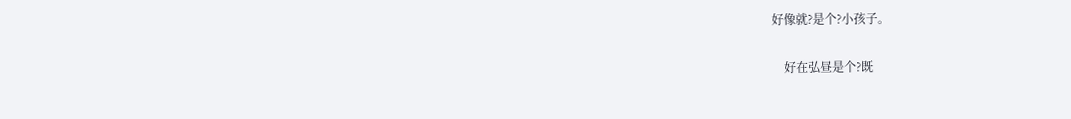好像就?是个?小孩子。

    好在弘昼是个?既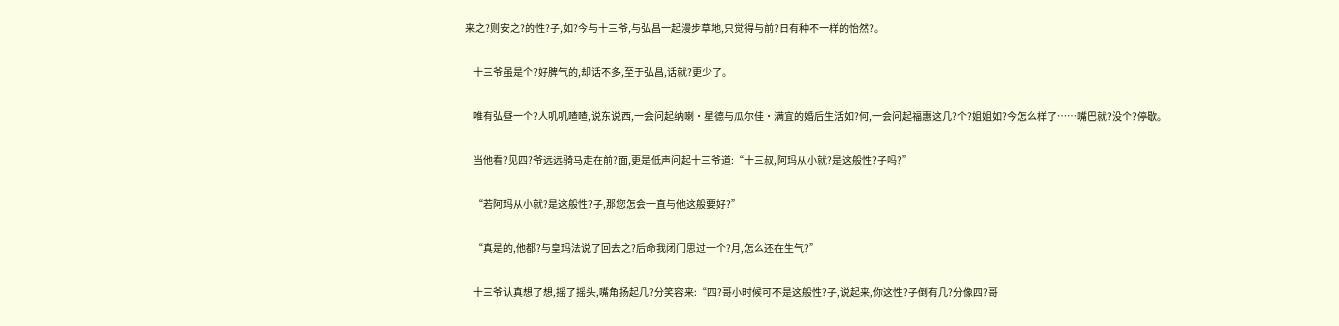来之?则安之?的性?子,如?今与十三爷,与弘昌一起漫步草地,只觉得与前?日有种不一样的怡然?。

    十三爷虽是个?好脾气的,却话不多,至于弘昌,话就?更少了。

    唯有弘昼一个?人叽叽喳喳,说东说西,一会问起纳喇·星德与瓜尔佳·满宜的婚后生活如?何,一会问起福惠这几?个?姐姐如?今怎么样了……嘴巴就?没个?停歇。

    当他看?见四?爷远远骑马走在前?面,更是低声问起十三爷道:“十三叔,阿玛从小就?是这般性?子吗?”

    “若阿玛从小就?是这般性?子,那您怎会一直与他这般要好?”

    “真是的,他都?与皇玛法说了回去之?后命我闭门思过一个?月,怎么还在生气?”

    十三爷认真想了想,摇了摇头,嘴角扬起几?分笑容来:“四?哥小时候可不是这般性?子,说起来,你这性?子倒有几?分像四?哥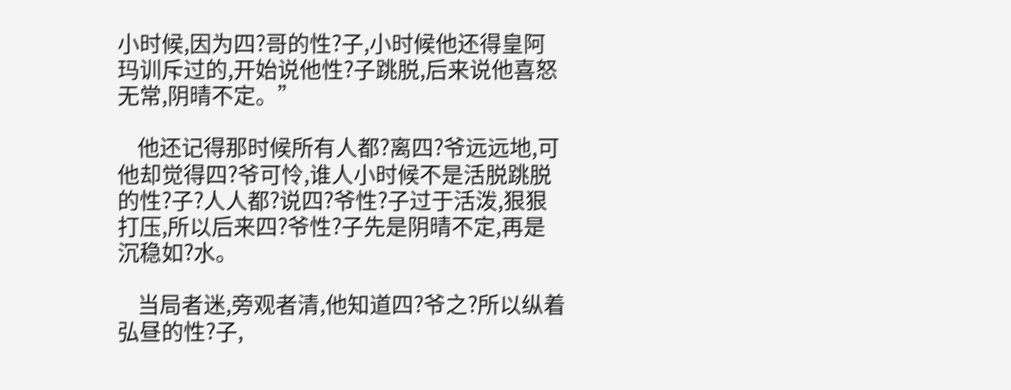小时候,因为四?哥的性?子,小时候他还得皇阿玛训斥过的,开始说他性?子跳脱,后来说他喜怒无常,阴晴不定。”

    他还记得那时候所有人都?离四?爷远远地,可他却觉得四?爷可怜,谁人小时候不是活脱跳脱的性?子?人人都?说四?爷性?子过于活泼,狠狠打压,所以后来四?爷性?子先是阴晴不定,再是沉稳如?水。

    当局者迷,旁观者清,他知道四?爷之?所以纵着弘昼的性?子,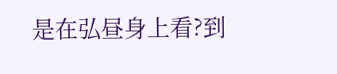是在弘昼身上看?到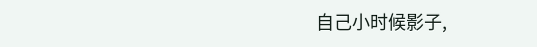自己小时候影子,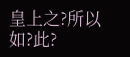皇上之?所以如?此?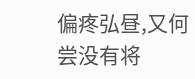偏疼弘昼,又何尝没有将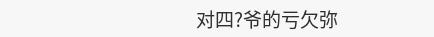对四?爷的亏欠弥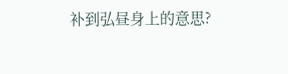补到弘昼身上的意思?